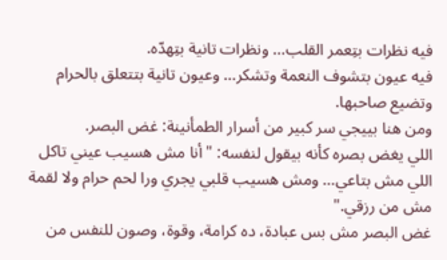فيه نظرات بتِعمر القلب… ونظرات تانية بتِهدّه.
فيه عيون بتشوف النعمة وتشكر… وعيون تانية بتتعلق بالحرام وتضيع صاحبها.
ومن هنا بييجي سر كبير من أسرار الطمأنينة: غض البصر.
اللي يغض بصره كأنه بيقول لنفسه: "أنا مش هسيب عيني تاكل اللي مش بتاعي… ومش هسيب قلبي يجري ورا لحم حرام ولا لقمة مش من رزقي."
غض البصر مش بس عبادة، ده كرامة، وقوة، وصون للنفس من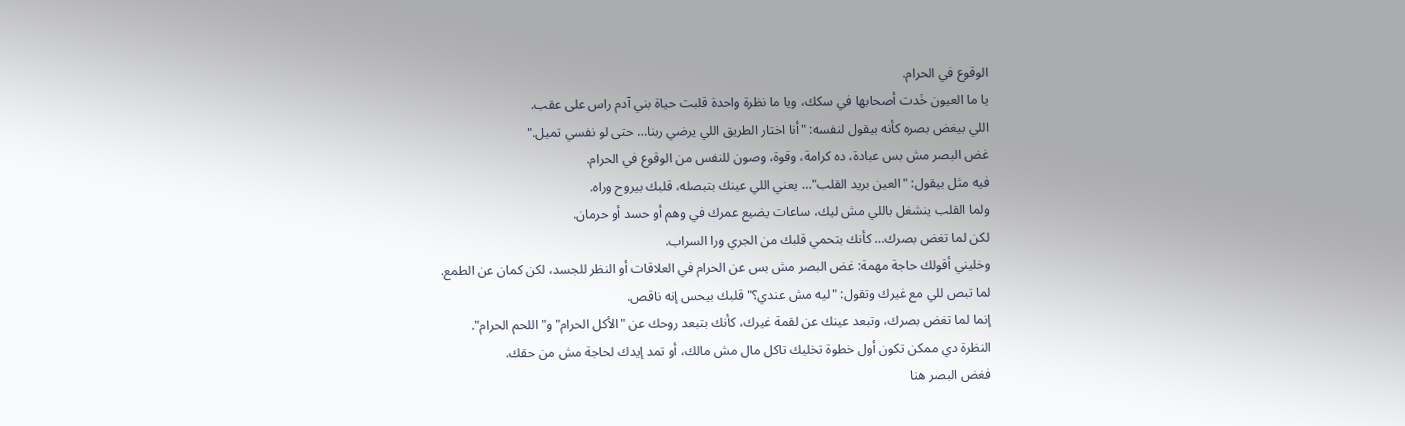الوقوع في الحرام.
يا ما العيون خَدت أصحابها في سكك، ويا ما نظرة واحدة قلبت حياة بني آدم راس على عقب.
اللي بيغض بصره كأنه بيقول لنفسه: "أنا اختار الطريق اللي يرضي ربنا… حتى لو نفسي تميل."
غض البصر مش بس عبادة، ده كرامة، وقوة، وصون للنفس من الوقوع في الحرام.
فيه مثل بيقول: "العين بريد القلب"… يعني اللي عينك بتبصله، قلبك بيروح وراه.
ولما القلب ينشغل باللي مش ليك، ساعات يضيع عمرك في وهم أو حسد أو حرمان.
لكن لما تغض بصرك… كأنك بتحمي قلبك من الجري ورا السراب.
وخليني أقولك حاجة مهمة: غض البصر مش بس عن الحرام في العلاقات أو النظر للجسد، لكن كمان عن الطمع.
لما تبص للي مع غيرك وتقول: "ليه مش عندي؟" قلبك بيحس إنه ناقص.
إنما لما تغض بصرك، وتبعد عينك عن لقمة غيرك، كأنك بتبعد روحك عن "الأكل الحرام" و"اللحم الحرام".
النظرة دي ممكن تكون أول خطوة تخليك تاكل مال مش مالك، أو تمد إيدك لحاجة مش من حقك.
فغض البصر هنا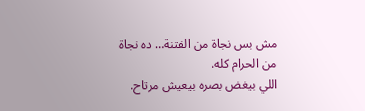مش بس نجاة من الفتنة… ده نجاة من الحرام كله.
اللي بيغض بصره بيعيش مرتاح.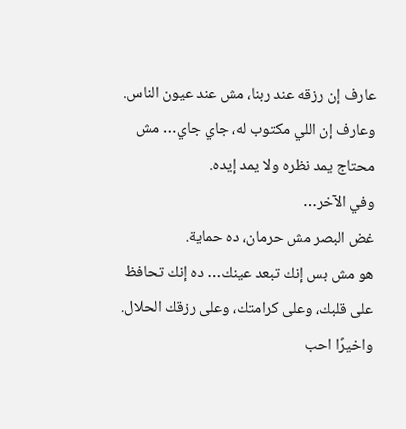عارف إن رزقه عند ربنا، مش عند عيون الناس.
وعارف إن اللي مكتوب له، جاي جاي… مش محتاج يمد نظره ولا يمد إيده.
وفي الآخر…
غض البصر مش حرمان، ده حماية.
هو مش بس إنك تبعد عينك… ده إنك تحافظ على قلبك، وعلى كرامتك، وعلى رزقك الحلال.
واخيرًا احب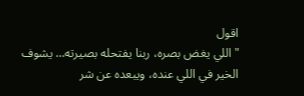اقول
"اللي يغض بصره، ربنا يفتحله بصيرته… يشوف الخير في اللي عنده، ويبعده عن شر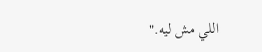اللي مش ليه."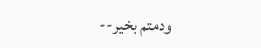ودمتم بخير--